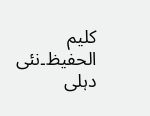کلیم الحفیظ۔نئی دہلی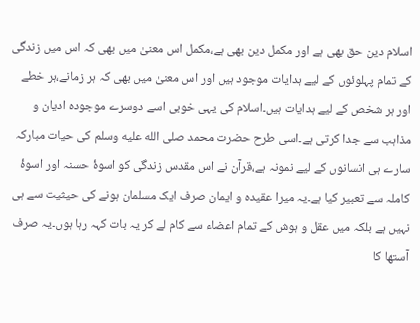اسلام دین حق بھی ہے اور مکمل دین بھی ہے،مکمل اس معنیٰ میں بھی کہ اس میں زندگی کے تمام پہلوئوں کے لیے ہدایات موجود ہیں اور اس معنیٰ میں بھی کہ ہر زمانے،ہر خطے اور ہر شخص کے لیے ہدایات ہیں۔اسلام کی یہی خوبی اسے دوسرے موجودہ ادیان و مذاہب سے جدا کرتی ہے۔اسی طرح حضرت محمد صلى الله عليه وسلم کی حیات مبارکہ سارے ہی انسانوں کے لیے نمونہ ہے،قرآن نے اس مقدس زندگی کو اسوۂ حسنہ اور اسوۂ کاملہ سے تعبیر کیا ہے۔یہ میرا عقیدہ و ایمان صرف ایک مسلمان ہونے کی حیثیت سے ہی نہیں ہے بلکہ میں عقل و ہوش کے تمام اعضاء سے کام لے کر یہ بات کہہ رہا ہوں۔یہ صرف آستھا کا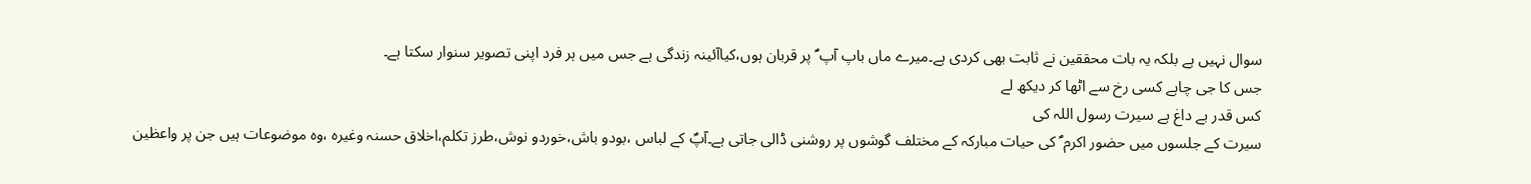سوال نہیں ہے بلکہ یہ بات محققین نے ثابت بھی کردی ہے۔میرے ماں باپ آپ ؐ پر قربان ہوں،کیاآئینہ زندگی ہے جس میں ہر فرد اپنی تصویر سنوار سکتا ہے۔
جس کا جی چاہے کسی رخ سے اٹھا کر دیکھ لے
کس قدر بے داغ ہے سیرت رسول اللہ کی
سیرت کے جلسوں میں حضور اکرم ؐ کی حیات مبارکہ کے مختلف گوشوں پر روشنی ڈالی جاتی ہے۔آپؐ کے لباس ،بودو باش،خوردو نوش،طرز تکلم،اخلاق حسنہ وغیرہ ،وہ موضوعات ہیں جن پر واعظین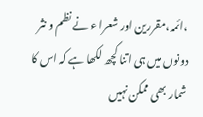،ائمہ،مقررین اور شعرا ء نے نظم و نثر دونوں میں ہی اتنا کچھ لکھا ہے کہ اس کا شمار بھی ممکن نہیں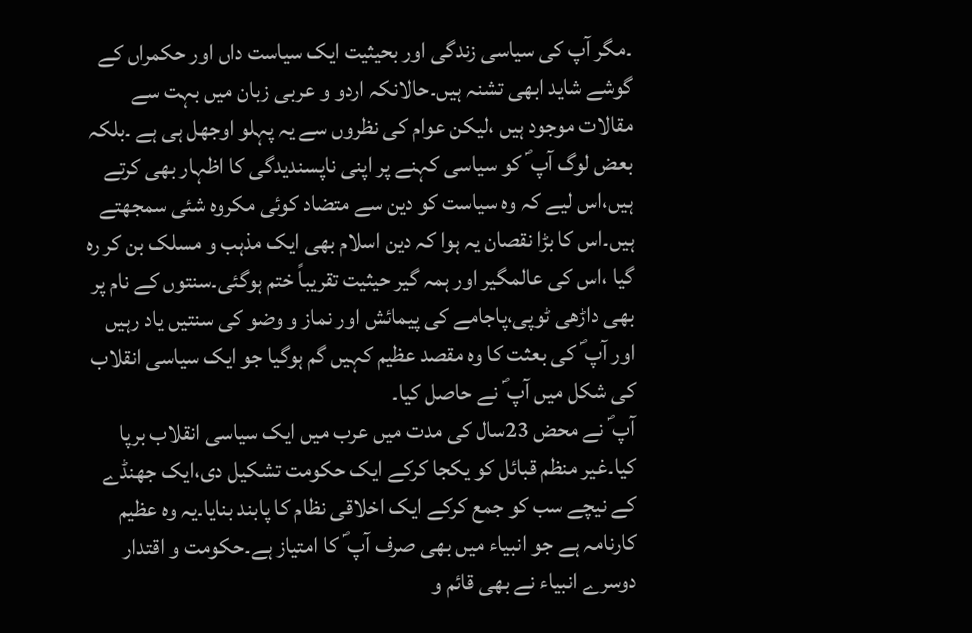۔مگر آپ کی سیاسی زندگی اور بحیثیت ایک سیاست داں اور حکمراں کے گوشے شاید ابھی تشنہ ہیں۔حالانکہ اردو و عربی زبان میں بہت سے مقالات موجود ہیں ،لیکن عوام کی نظروں سے یہ پہلو اوجھل ہی ہے ۔بلکہ بعض لوگ آپ ؐ کو سیاسی کہنے پر اپنی ناپسندیدگی کا اظہار بھی کرتے ہیں،اس لیے کہ وہ سیاست کو دین سے متضاد کوئی مکروہ شئی سمجھتے ہیں۔اس کا بڑا نقصان یہ ہوا کہ دین اسلام بھی ایک مذہب و مسلک بن کر رہ گیا ،اس کی عالمگیر اور ہمہ گیر حیثیت تقریباً ختم ہوگئی۔سنتوں کے نام پر بھی داڑھی ٹوپی،پاجامے کی پیمائش اور نماز و وضو کی سنتیں یاد رہیں اور آپ ؐ کی بعثت کا وہ مقصد عظیم کہیں گم ہوگیا جو ایک سیاسی انقلاب کی شکل میں آپ ؐ نے حاصل کیا۔
آپ ؐ نے محض 23سال کی مدت میں عرب میں ایک سیاسی انقلاب برپا کیا۔غیر منظم قبائل کو یکجا کرکے ایک حکومت تشکیل دی،ایک جھنڈے کے نیچے سب کو جمع کرکے ایک اخلاقی نظام کا پابند بنایا۔یہ وہ عظیم کارنامہ ہے جو انبیاء میں بھی صرف آپ ؐ کا امتیاز ہے۔حکومت و اقتدار دوسرے انبیاء نے بھی قائم و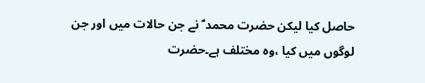حاصل کیا لیکن حضرت محمد ؐ نے جن حالات میں اور جن لوگوں میں کیا ،وہ مختلف ہے۔حضرت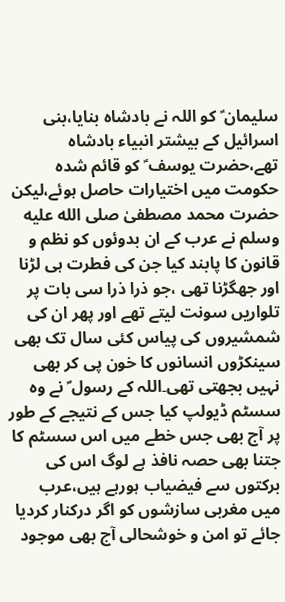سلیمان ؑ کو اللہ نے بادشاہ بنایا،بنی اسرائیل کے بیشتر انبیاء بادشاہ تھے،حضرت یوسف ؑ کو قائم شدہ حکومت میں اختیارات حاصل ہوئے،لیکن حضرت محمد مصطفیٰ صلى الله عليه وسلم نے عرب کے ان بدوئوں کو نظم و قانون کا پابند کیا جن کی فطرت ہی لڑنا اور جھگڑنا تھی ،جو ذرا ذرا سی بات پر تلواریں سونت لیتے تھے اور پھر ان کی شمشیروں کی پیاس کئی سال تک بھی سینکڑوں انسانوں کا خون پی کر بھی نہیں بجھتی تھی۔اللہ کے رسول ؐ نے وہ سسٹم ڈیولپ کیا جس کے نتیجے کے طور پر آج بھی جس خطے میں اس سسٹم کا جتنا بھی حصہ نافذ ہے لوگ اس کی برکتوں سے فیضیاب ہورہے ہیں،عرب میں مغربی سازشوں کو اگر درکنار کردیا جائے تو امن و خوشحالی آج بھی موجود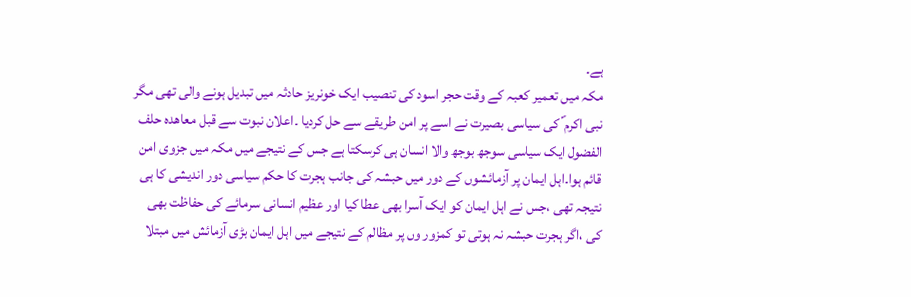ہے۔
مکہ میں تعمیر کعبہ کے وقت حجر اسود کی تنصیب ایک خونریز حادثہ میں تبدیل ہونے والی تھی مگر نبی اکرم ؐ کی سیاسی بصیرت نے اسے پر امن طریقے سے حل کردیا ۔اعلان نبوت سے قبل معاھدہ حلف الفضول ایک سیاسی سوجھ بوجھ والا انسان ہی کرسکتا ہے جس کے نتیجے میں مکہ میں جزوی امن قائم ہوا۔اہل ایمان پر آزمائشوں کے دور میں حبشہ کی جانب ہجرت کا حکم سیاسی دور اندیشی کا ہی نتیجہ تھی ،جس نے اہل ایمان کو ایک آسرا بھی عطا کیا اور عظیم انسانی سرمائے کی حفاظت بھی کی ،اگر ہجرت حبشہ نہ ہوتی تو کمزور وں پر مظالم کے نتیجے میں اہل ایمان بڑی آزمائش میں مبتلا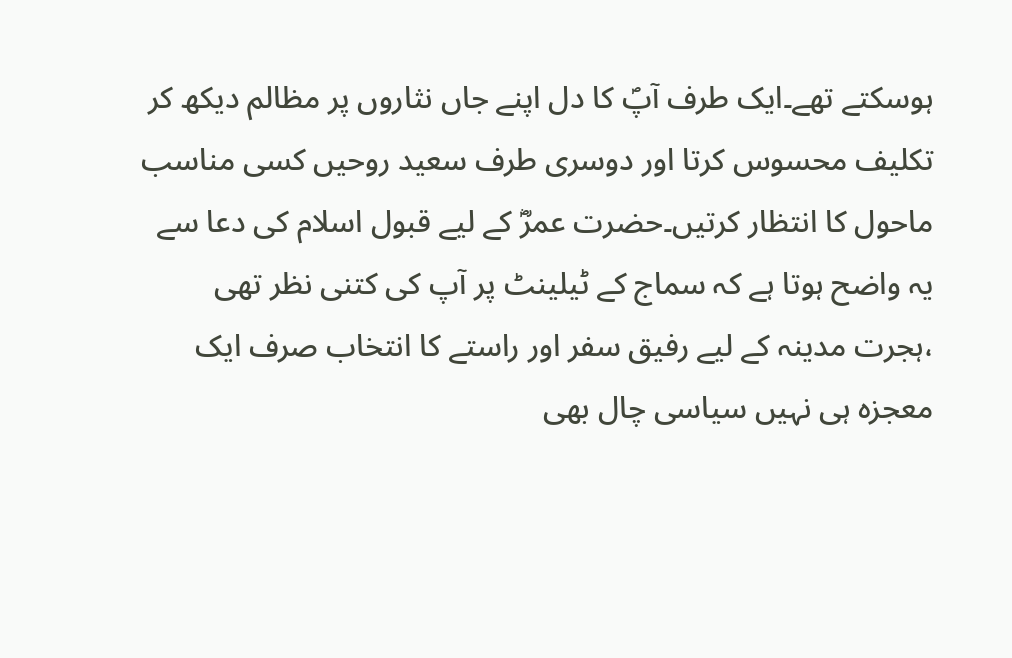ہوسکتے تھے۔ایک طرف آپؐ کا دل اپنے جاں نثاروں پر مظالم دیکھ کر تکلیف محسوس کرتا اور دوسری طرف سعید روحیں کسی مناسب ماحول کا انتظار کرتیں۔حضرت عمرؓ کے لیے قبول اسلام کی دعا سے یہ واضح ہوتا ہے کہ سماج کے ٹیلینٹ پر آپ کی کتنی نظر تھی ،ہجرت مدینہ کے لیے رفیق سفر اور راستے کا انتخاب صرف ایک معجزہ ہی نہیں سیاسی چال بھی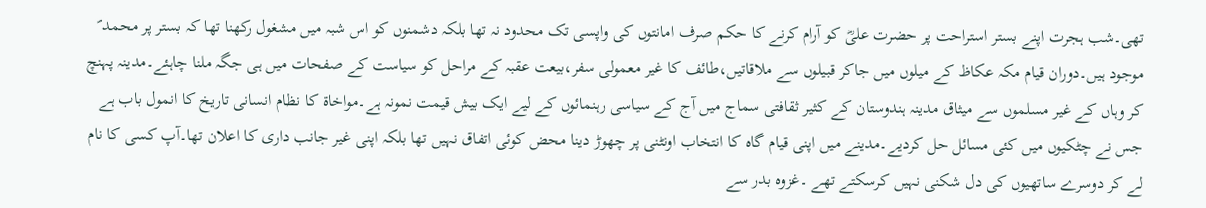تھی۔شب ہجرت اپنے بستر استراحت پر حضرت علیؓ کو آرام کرنے کا حکم صرف امانتوں کی واپسی تک محدود نہ تھا بلکہ دشمنوں کو اس شبہ میں مشغول رکھنا تھا کہ بستر پر محمد ؐ موجود ہیں۔دوران قیام مکہ عکاظ کے میلوں میں جاکر قبیلوں سے ملاقاتیں،طائف کا غیر معمولی سفر،بیعت عقبہ کے مراحل کو سیاست کے صفحات میں ہی جگہ ملنا چاہئے۔مدینہ پہنچ کر وہاں کے غیر مسلموں سے میثاق مدینہ ہندوستان کے کثیر ثقافتی سماج میں آج کے سیاسی رہنمائوں کے لیے ایک بیش قیمت نمونہ ہے۔مواخاۃ کا نظام انسانی تاریخ کا انمول باب ہے جس نے چٹکیوں میں کئی مسائل حل کردیے۔مدینے میں اپنی قیام گاہ کا انتخاب اونٹنی پر چھوڑ دینا محض کوئی اتفاق نہیں تھا بلکہ اپنی غیر جانب داری کا اعلان تھا۔آپ کسی کا نام لے کر دوسرے ساتھیوں کی دل شکنی نہیں کرسکتے تھے ۔غزوہ بدر سے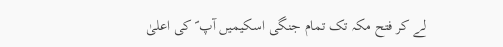لے کر فتح مکہ تک تمام جنگی اسکیمیں آپ ؐ کی اعلیٰ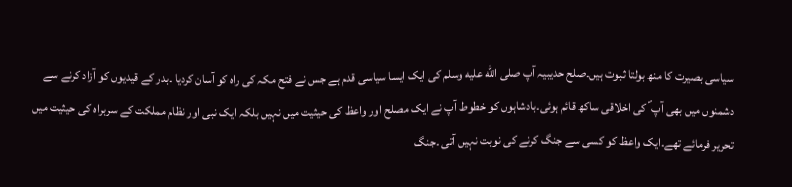سیاسی بصیرت کا منھ بولتا ثبوت ہیں۔صلح حدیبیہ آپ صلى الله عليه وسلم کی ایک ایسا سیاسی قدم ہے جس نے فتح مکہ کی راہ کو آسان کردیا ۔بدر کے قیدیوں کو آزاد کرنے سے دشمنوں میں بھی آپ ؐ کی اخلاقی ساکھ قائم ہوئی۔بادشاہوں کو خطوط آپ نے ایک مصلح اور واعظ کی حیثیت میں نہیں بلکہ ایک نبی اور نظام مملکت کے سربراہ کی حیثیت میں تحریر فرمائے تھے۔ایک واعظ کو کسی سے جنگ کرنے کی نوبت نہیں آتی ۔جنگ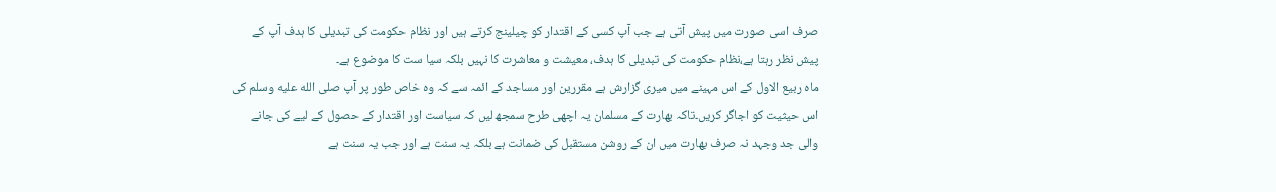صرف اسی صورت میں پیش آتی ہے جب آپ کسی کے اقتدار کو چیلینج کرتے ہیں اور نظام حکومت کی تبدیلی کا ہدف آپ کے پیش نظر رہتا ہے،نظام حکومت کی تبدیلی کا ہدف، معیشت و معاشرت کا نہیں بلکہ سیا ست کا موضوع ہے۔
ماہ ربیع الاول کے اس مہینے میں میری گزارش ہے مقررین اور مساجد کے ائمہ سے کہ وہ خاص طور پر آپ صلى الله عليه وسلم کی اس حیثیت کو اجاگر کریں۔تاکہ بھارت کے مسلمان یہ اچھی طرح سمجھ لیں کہ سیاست اور اقتدار کے حصول کے لیے کی جانے والی جد وجہد نہ صرف بھارت میں ان کے روشن مستقبل کی ضمانت ہے بلکہ یہ سنت ہے اور جب یہ سنت ہے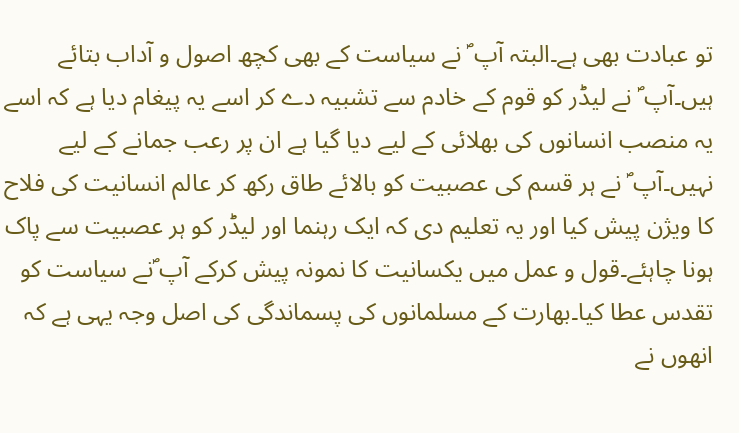تو عبادت بھی ہے۔البتہ آپ ؐ نے سیاست کے بھی کچھ اصول و آداب بتائے ہیں۔آپ ؐ نے لیڈر کو قوم کے خادم سے تشبیہ دے کر اسے یہ پیغام دیا ہے کہ اسے یہ منصب انسانوں کی بھلائی کے لیے دیا گیا ہے ان پر رعب جمانے کے لیے نہیں۔آپ ؐ نے ہر قسم کی عصبیت کو بالائے طاق رکھ کر عالم انسانیت کی فلاح کا ویژن پیش کیا اور یہ تعلیم دی کہ ایک رہنما اور لیڈر کو ہر عصبیت سے پاک ہونا چاہئے۔قول و عمل میں یکسانیت کا نمونہ پیش کرکے آپ ؐنے سیاست کو تقدس عطا کیا۔بھارت کے مسلمانوں کی پسماندگی کی اصل وجہ یہی ہے کہ انھوں نے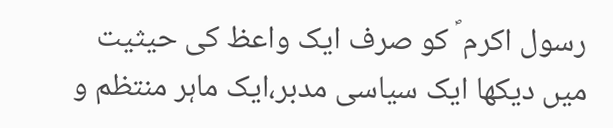رسول اکرم ؐ کو صرف ایک واعظ کی حیثیت میں دیکھا ایک سیاسی مدبر،ایک ماہر منتظم و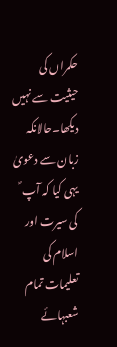حکمراں کی حیثیت سے نہیں دیکھا۔حالانکہ زبان سے دعویٰ یہی کیا کہ آپ ؐ کی سیرت اور اسلام کی تعلیمات تمام شعبہائے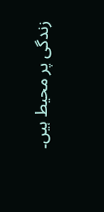زندگی پر محیط ہیں۔